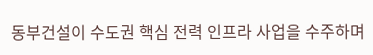동부건설이 수도권 핵심 전력 인프라 사업을 수주하며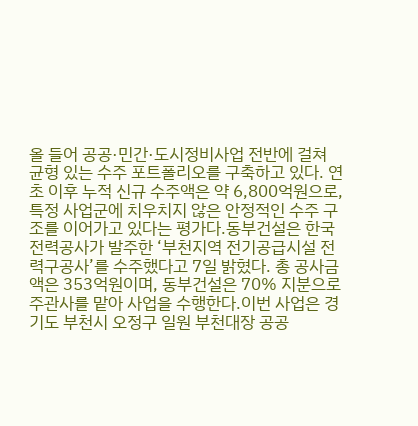올 들어 공공·민간·도시정비사업 전반에 걸쳐 균형 있는 수주 포트폴리오를 구축하고 있다. 연초 이후 누적 신규 수주액은 약 6,800억원으로, 특정 사업군에 치우치지 않은 안정적인 수주 구조를 이어가고 있다는 평가다.동부건설은 한국전력공사가 발주한 ‘부천지역 전기공급시설 전력구공사’를 수주했다고 7일 밝혔다. 총 공사금액은 353억원이며, 동부건설은 70% 지분으로 주관사를 맡아 사업을 수행한다.이번 사업은 경기도 부천시 오정구 일원 부천대장 공공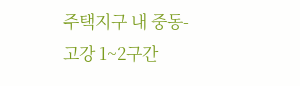주택지구 내 중동-고강 1~2구간